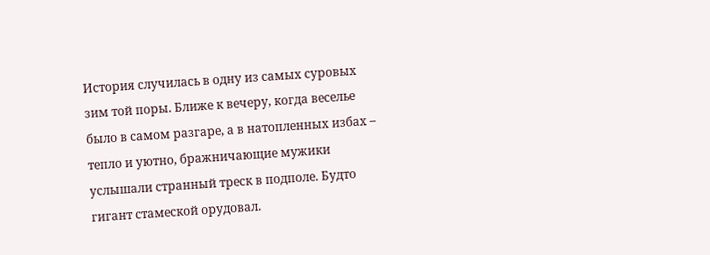История случилась в одну из самых суровых зим той поры. Ближе к вечеру, когда веселье было в самом разгаре, а в натопленных избах – тепло и уютно, бражничающие мужики услышали странный треск в подполе. Будто гигант стамеской орудовал.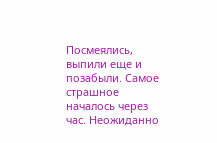Посмеялись, выпили еще и позабыли. Самое страшное началось через час. Неожиданно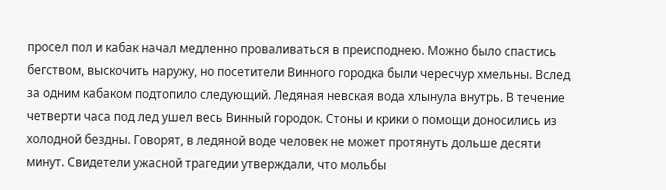просел пол и кабак начал медленно проваливаться в преисподнею. Можно было спастись бегством, выскочить наружу, но посетители Винного городка были чересчур хмельны. Вслед за одним кабаком подтопило следующий. Ледяная невская вода хлынула внутрь. В течение четверти часа под лед ушел весь Винный городок. Стоны и крики о помощи доносились из холодной бездны. Говорят, в ледяной воде человек не может протянуть дольше десяти минут. Свидетели ужасной трагедии утверждали, что мольбы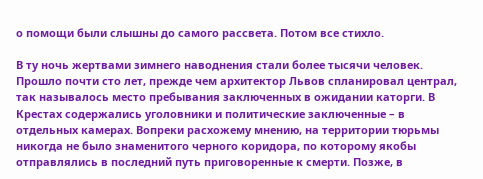о помощи были слышны до самого рассвета. Потом все стихло.

В ту ночь жертвами зимнего наводнения стали более тысячи человек. Прошло почти сто лет, прежде чем архитектор Львов спланировал централ, так называлось место пребывания заключенных в ожидании каторги. В Крестах содержались уголовники и политические заключенные – в отдельных камерах. Вопреки расхожему мнению, на территории тюрьмы никогда не было знаменитого черного коридора, по которому якобы отправлялись в последний путь приговоренные к смерти. Позже, в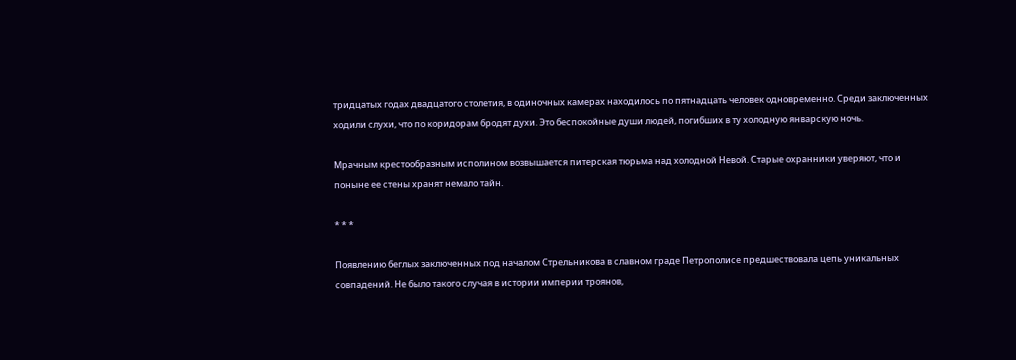тридцатых годах двадцатого столетия, в одиночных камерах находилось по пятнадцать человек одновременно. Среди заключенных ходили слухи, что по коридорам бродят духи. Это беспокойные души людей, погибших в ту холодную январскую ночь.

Мрачным крестообразным исполином возвышается питерская тюрьма над холодной Невой. Старые охранники уверяют, что и поныне ее стены хранят немало тайн.

* * *

Появлению беглых заключенных под началом Стрельникова в славном граде Петрополисе предшествовала цепь уникальных совпадений. Не было такого случая в истории империи троянов,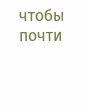чтобы почти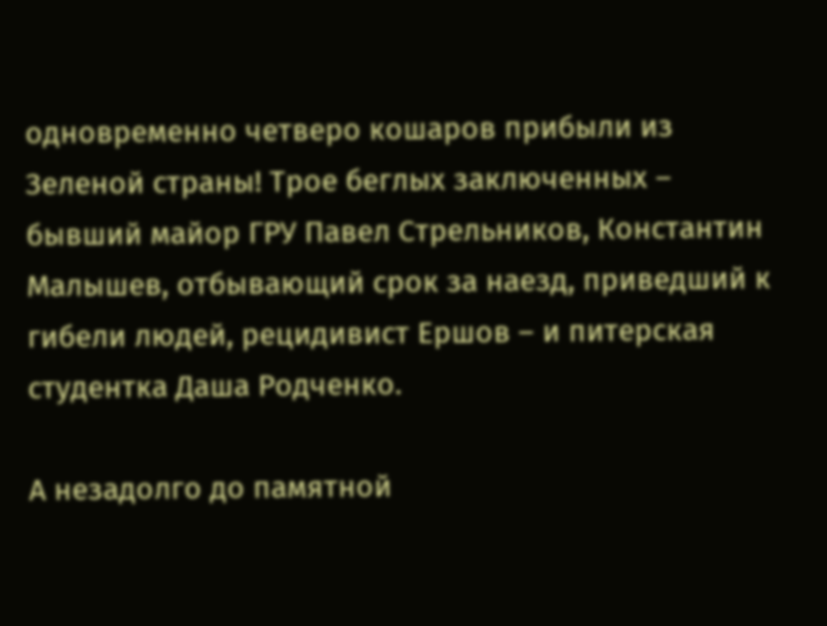одновременно четверо кошаров прибыли из Зеленой страны! Трое беглых заключенных – бывший майор ГРУ Павел Стрельников, Константин Малышев, отбывающий срок за наезд, приведший к гибели людей, рецидивист Ершов – и питерская студентка Даша Родченко.

А незадолго до памятной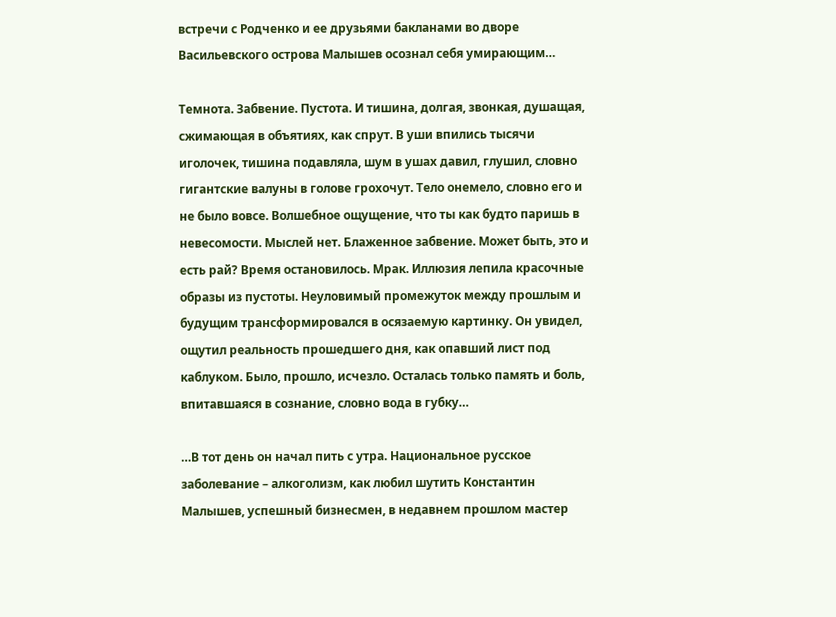встречи с Родченко и ее друзьями бакланами во дворе Васильевского острова Малышев осознал себя умирающим…

Темнота. Забвение. Пустота. И тишина, долгая, звонкая, душащая, сжимающая в объятиях, как спрут. В уши впились тысячи иголочек, тишина подавляла, шум в ушах давил, глушил, словно гигантские валуны в голове грохочут. Тело онемело, словно его и не было вовсе. Волшебное ощущение, что ты как будто паришь в невесомости. Мыслей нет. Блаженное забвение. Может быть, это и есть рай? Время остановилось. Мрак. Иллюзия лепила красочные образы из пустоты. Неуловимый промежуток между прошлым и будущим трансформировался в осязаемую картинку. Он увидел, ощутил реальность прошедшего дня, как опавший лист под каблуком. Было, прошло, исчезло. Осталась только память и боль, впитавшаяся в сознание, словно вода в губку…

…В тот день он начал пить с утра. Национальное русское заболевание – алкоголизм, как любил шутить Константин Малышев, успешный бизнесмен, в недавнем прошлом мастер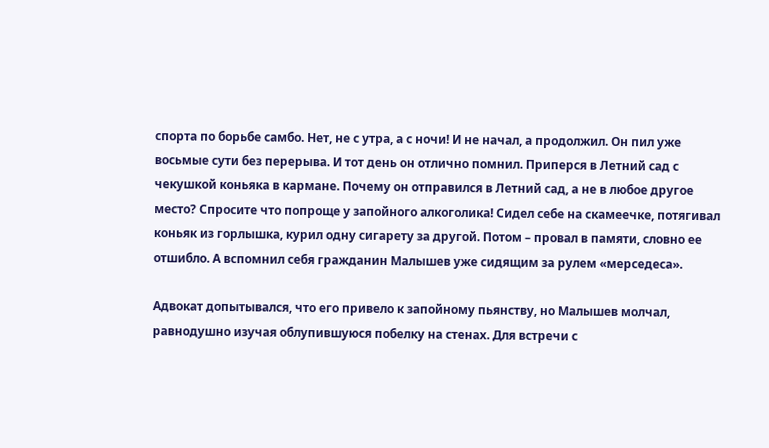спорта по борьбе самбо. Нет, не с утра, а с ночи! И не начал, а продолжил. Он пил уже восьмые сути без перерыва. И тот день он отлично помнил. Приперся в Летний сад с чекушкой коньяка в кармане. Почему он отправился в Летний сад, а не в любое другое место? Спросите что попроще у запойного алкоголика! Сидел себе на скамеечке, потягивал коньяк из горлышка, курил одну сигарету за другой. Потом – провал в памяти, словно ее отшибло. А вспомнил себя гражданин Малышев уже сидящим за рулем «мерседеса».

Адвокат допытывался, что его привело к запойному пьянству, но Малышев молчал, равнодушно изучая облупившуюся побелку на стенах. Для встречи с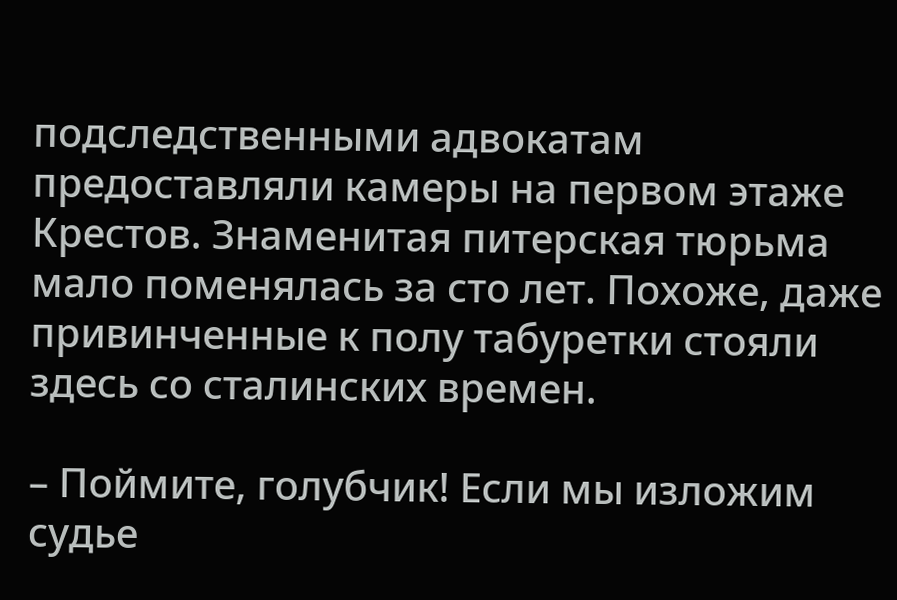подследственными адвокатам предоставляли камеры на первом этаже Крестов. Знаменитая питерская тюрьма мало поменялась за сто лет. Похоже, даже привинченные к полу табуретки стояли здесь со сталинских времен.

– Поймите, голубчик! Если мы изложим судье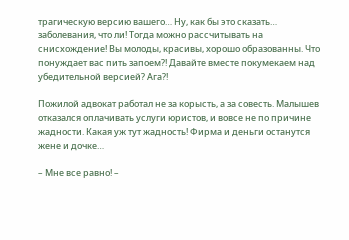трагическую версию вашего… Ну, как бы это сказать… заболевания, что ли! Тогда можно рассчитывать на снисхождение! Вы молоды, красивы, хорошо образованны. Что понуждает вас пить запоем?! Давайте вместе покумекаем над убедительной версией? Ага?!

Пожилой адвокат работал не за корысть, а за совесть. Малышев отказался оплачивать услуги юристов, и вовсе не по причине жадности. Какая уж тут жадность! Фирма и деньги останутся жене и дочке…

– Мне все равно! –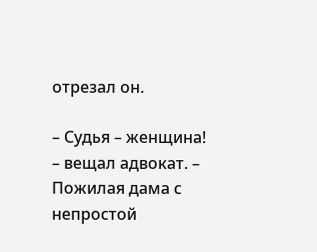отрезал он.

– Судья – женщина! – вещал адвокат. – Пожилая дама с непростой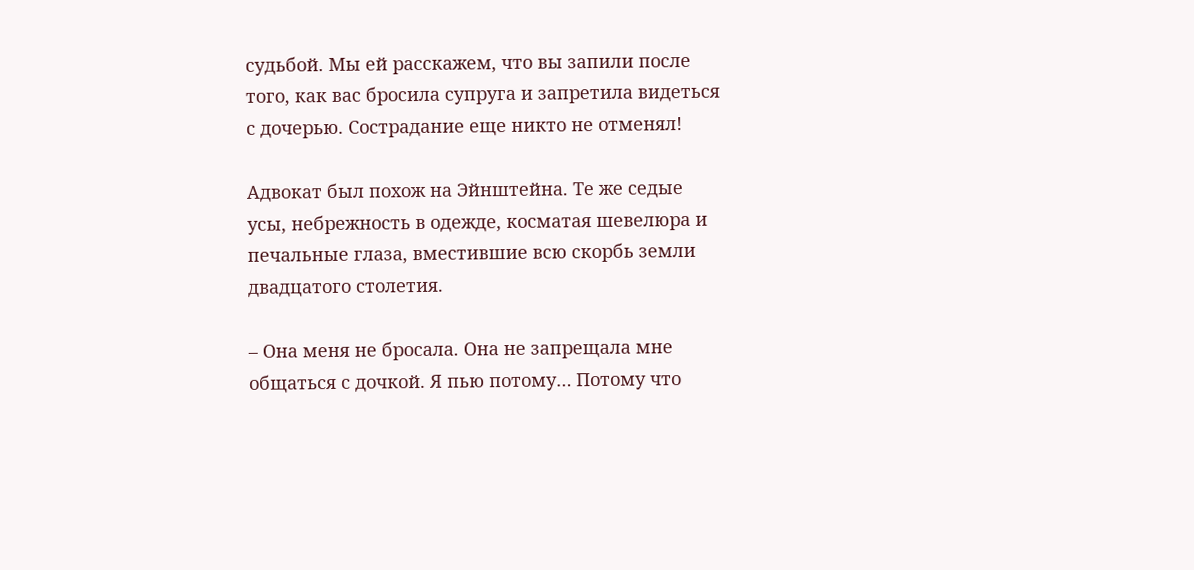судьбой. Мы ей расскажем, что вы запили после того, как вас бросила супруга и запретила видеться с дочерью. Сострадание еще никто не отменял!

Адвокат был похож на Эйнштейна. Те же седые усы, небрежность в одежде, косматая шевелюра и печальные глаза, вместившие всю скорбь земли двадцатого столетия.

– Она меня не бросала. Она не запрещала мне общаться с дочкой. Я пью потому… Потому что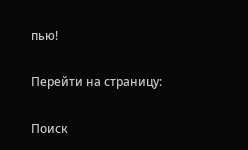пью!

Перейти на страницу:

Поиск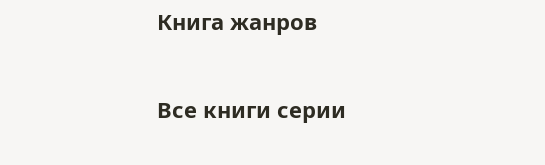Книга жанров

Все книги серии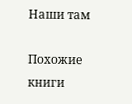Наши там

Похожие книги